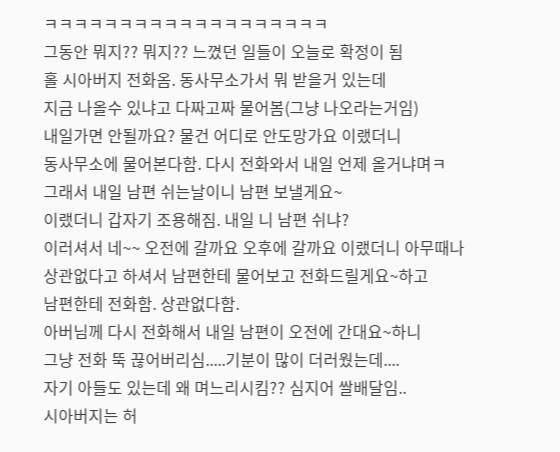ㅋㅋㅋㅋㅋㅋㅋㅋㅋㅋㅋㅋㅋㅋㅋㅋㅋㅋㅋ
그동안 뭐지?? 뭐지?? 느꼈던 일들이 오늘로 확정이 됨
홀 시아버지 전화옴. 동사무소가서 뭐 받을거 있는데
지금 나올수 있냐고 다짜고짜 물어봄(그냥 나오라는거임)
내일가면 안될까요? 물건 어디로 안도망가요 이랬더니
동사무소에 물어본다함. 다시 전화와서 내일 언제 올거냐며ㅋ
그래서 내일 남편 쉬는날이니 남편 보낼게요~
이랬더니 갑자기 조용해짐. 내일 니 남편 쉬냐?
이러셔서 네~~ 오전에 갈까요 오후에 갈까요 이랬더니 아무때나
상관없다고 하셔서 남편한테 물어보고 전화드릴게요~하고
남편한테 전화함. 상관없다함.
아버님께 다시 전화해서 내일 남편이 오전에 간대요~하니
그냥 전화 뚝 끊어버리심.....기분이 많이 더러웠는데....
자기 아들도 있는데 왜 며느리시킴?? 심지어 쌀배달임..
시아버지는 허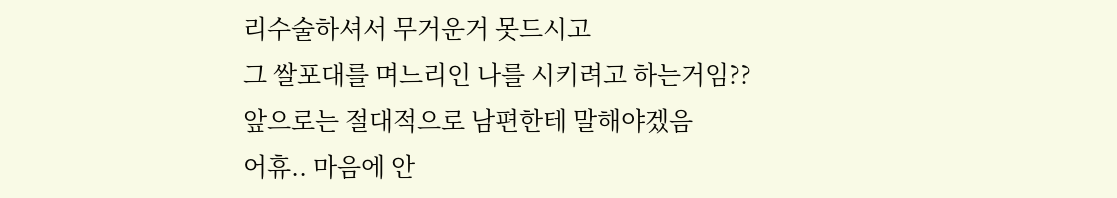리수술하셔서 무거운거 못드시고
그 쌀포대를 며느리인 나를 시키려고 하는거임??
앞으로는 절대적으로 남편한테 말해야겠음
어휴.. 마음에 안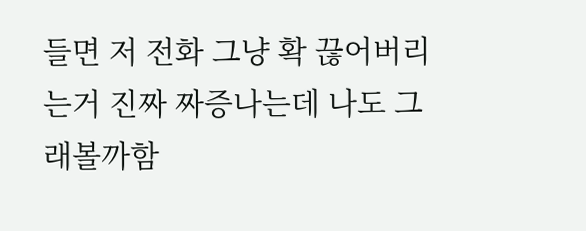들면 저 전화 그냥 확 끊어버리는거 진짜 짜증나는데 나도 그래볼까함